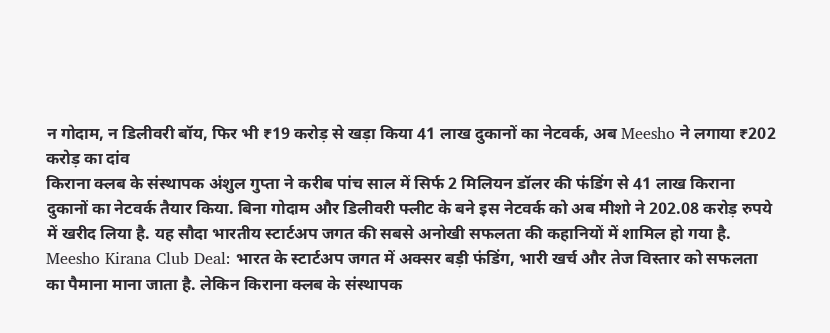न गोदाम, न डिलीवरी बॉय, फिर भी ₹19 करोड़ से खड़ा किया 41 लाख दुकानों का नेटवर्क, अब Meesho ने लगाया ₹202 करोड़ का दांव
किराना क्लब के संस्थापक अंशुल गुप्ता ने करीब पांच साल में सिर्फ 2 मिलियन डॉलर की फंडिंग से 41 लाख किराना दुकानों का नेटवर्क तैयार किया. बिना गोदाम और डिलीवरी फ्लीट के बने इस नेटवर्क को अब मीशो ने 202.08 करोड़ रुपये में खरीद लिया है. यह सौदा भारतीय स्टार्टअप जगत की सबसे अनोखी सफलता की कहानियों में शामिल हो गया है.
Meesho Kirana Club Deal: भारत के स्टार्टअप जगत में अक्सर बड़ी फंडिंग, भारी खर्च और तेज विस्तार को सफलता का पैमाना माना जाता है. लेकिन किराना क्लब के संस्थापक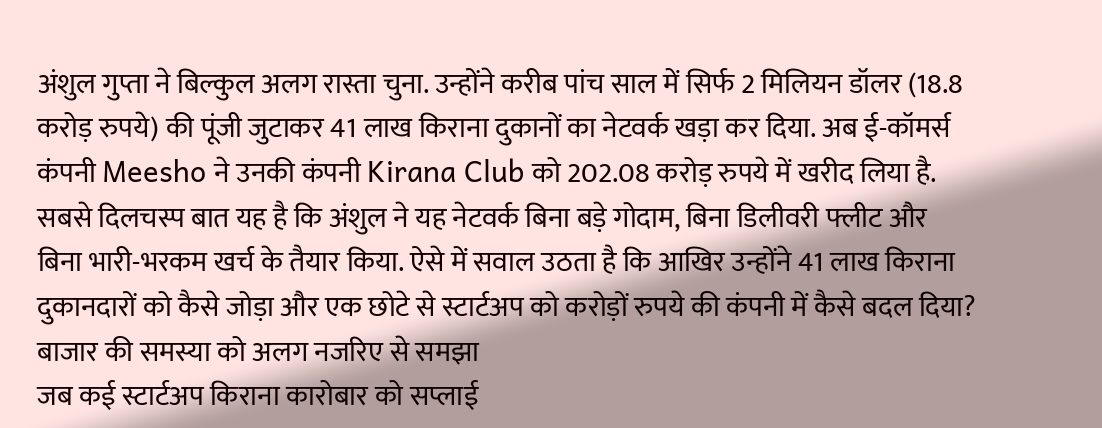अंशुल गुप्ता ने बिल्कुल अलग रास्ता चुना. उन्होंने करीब पांच साल में सिर्फ 2 मिलियन डॉलर (18.8 करोड़ रुपये) की पूंजी जुटाकर 41 लाख किराना दुकानों का नेटवर्क खड़ा कर दिया. अब ई-कॉमर्स कंपनी Meesho ने उनकी कंपनी Kirana Club को 202.08 करोड़ रुपये में खरीद लिया है. सबसे दिलचस्प बात यह है कि अंशुल ने यह नेटवर्क बिना बड़े गोदाम, बिना डिलीवरी फ्लीट और बिना भारी-भरकम खर्च के तैयार किया. ऐसे में सवाल उठता है कि आखिर उन्होंने 41 लाख किराना दुकानदारों को कैसे जोड़ा और एक छोटे से स्टार्टअप को करोड़ों रुपये की कंपनी में कैसे बदल दिया?
बाजार की समस्या को अलग नजरिए से समझा
जब कई स्टार्टअप किराना कारोबार को सप्लाई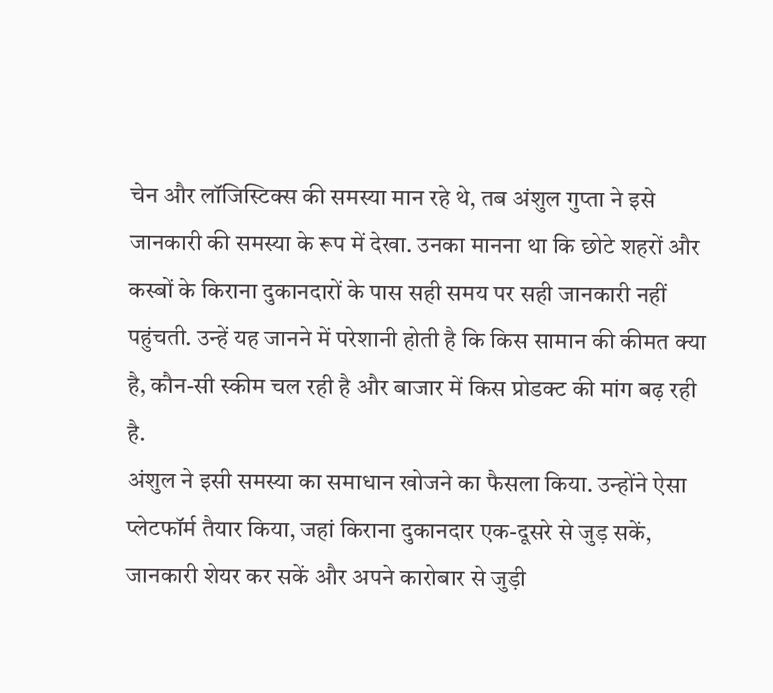चेन और लॉजिस्टिक्स की समस्या मान रहे थे, तब अंशुल गुप्ता ने इसे जानकारी की समस्या के रूप में देखा. उनका मानना था कि छोटे शहरों और कस्बों के किराना दुकानदारों के पास सही समय पर सही जानकारी नहीं पहुंचती. उन्हें यह जानने में परेशानी होती है कि किस सामान की कीमत क्या है, कौन-सी स्कीम चल रही है और बाजार में किस प्रोडक्ट की मांग बढ़ रही है.
अंशुल ने इसी समस्या का समाधान खोजने का फैसला किया. उन्होंने ऐसा प्लेटफॉर्म तैयार किया, जहां किराना दुकानदार एक-दूसरे से जुड़ सकें, जानकारी शेयर कर सकें और अपने कारोबार से जुड़ी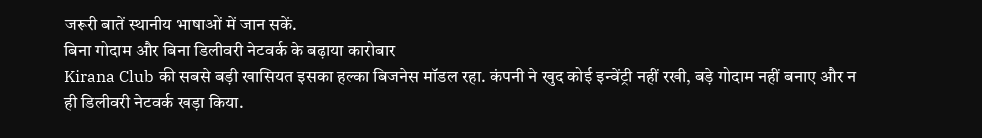जरूरी बातें स्थानीय भाषाओं में जान सकें.
बिना गोदाम और बिना डिलीवरी नेटवर्क के बढ़ाया कारोबार
Kirana Club की सबसे बड़ी खासियत इसका हल्का बिजनेस मॉडल रहा. कंपनी ने खुद कोई इन्वेंट्री नहीं रखी, बड़े गोदाम नहीं बनाए और न ही डिलीवरी नेटवर्क खड़ा किया.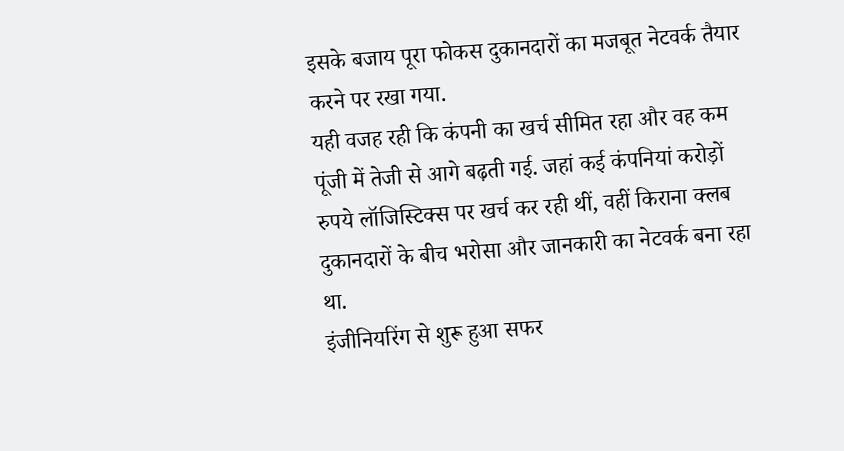इसके बजाय पूरा फोकस दुकानदारों का मजबूत नेटवर्क तैयार करने पर रखा गया.
यही वजह रही कि कंपनी का खर्च सीमित रहा और वह कम पूंजी में तेजी से आगे बढ़ती गई. जहां कई कंपनियां करोड़ों रुपये लॉजिस्टिक्स पर खर्च कर रही थीं, वहीं किराना क्लब दुकानदारों के बीच भरोसा और जानकारी का नेटवर्क बना रहा था.
इंजीनियरिंग से शुरू हुआ सफर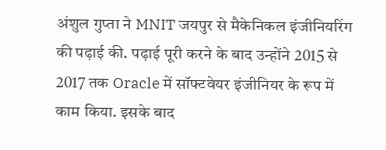अंशुल गुप्ता ने MNIT जयपुर से मैकेनिकल इंजीनियरिंग की पढ़ाई की. पढ़ाई पूरी करने के बाद उन्होंने 2015 से 2017 तक Oracle में सॉफ्टवेयर इंजीनियर के रूप में काम किया. इसके बाद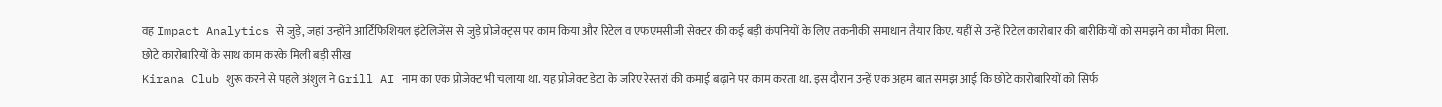वह Impact Analytics से जुड़े, जहां उन्होंने आर्टिफिशियल इंटेलिजेंस से जुड़े प्रोजेक्ट्स पर काम किया और रिटेल व एफएमसीजी सेक्टर की कई बड़ी कंपनियों के लिए तकनीकी समाधान तैयार किए. यहीं से उन्हें रिटेल कारोबार की बारीकियों को समझने का मौका मिला.
छोटे कारोबारियों के साथ काम करके मिली बड़ी सीख
Kirana Club शुरू करने से पहले अंशुल ने Grill AI नाम का एक प्रोजेक्ट भी चलाया था. यह प्रोजेक्ट डेटा के जरिए रेस्तरां की कमाई बढ़ाने पर काम करता था. इस दौरान उन्हें एक अहम बात समझ आई कि छोटे कारोबारियों को सिर्फ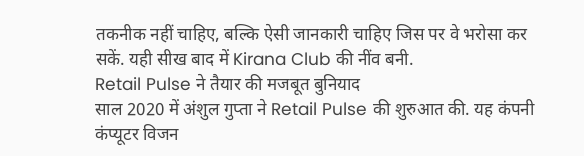तकनीक नहीं चाहिए, बल्कि ऐसी जानकारी चाहिए जिस पर वे भरोसा कर सकें. यही सीख बाद में Kirana Club की नींव बनी.
Retail Pulse ने तैयार की मजबूत बुनियाद
साल 2020 में अंशुल गुप्ता ने Retail Pulse की शुरुआत की. यह कंपनी कंप्यूटर विजन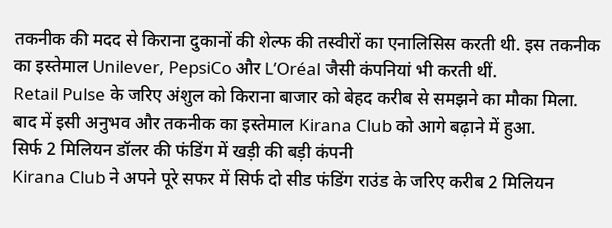तकनीक की मदद से किराना दुकानों की शेल्फ की तस्वीरों का एनालिसिस करती थी. इस तकनीक का इस्तेमाल Unilever, PepsiCo और L’Oréal जैसी कंपनियां भी करती थीं.
Retail Pulse के जरिए अंशुल को किराना बाजार को बेहद करीब से समझने का मौका मिला. बाद में इसी अनुभव और तकनीक का इस्तेमाल Kirana Club को आगे बढ़ाने में हुआ.
सिर्फ 2 मिलियन डॉलर की फंडिंग में खड़ी की बड़ी कंपनी
Kirana Club ने अपने पूरे सफर में सिर्फ दो सीड फंडिंग राउंड के जरिए करीब 2 मिलियन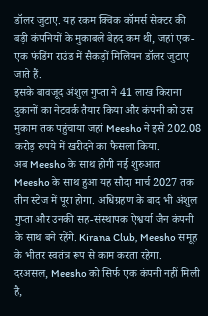डॉलर जुटाए. यह रकम क्विक कॉमर्स सेक्टर की बड़ी कंपनियों के मुकाबले बेहद कम थी, जहां एक-एक फंडिंग राउंड में सैकड़ों मिलियन डॉलर जुटाए जाते हैं.
इसके बावजूद अंशुल गुप्ता ने 41 लाख किराना दुकानों का नेटवर्क तैयार किया और कंपनी को उस मुकाम तक पहुंचाया जहां Meesho ने इसे 202.08 करोड़ रुपये में खरीदने का फैसला किया.
अब Meesho के साथ होगी नई शुरुआत
Meesho के साथ हुआ यह सौदा मार्च 2027 तक तीन स्टेज में पूरा होगा. अधिग्रहण के बाद भी अंशुल गुप्ता और उनकी सह-संस्थापक ऐश्वर्या जैन कंपनी के साथ बने रहेंगे. Kirana Club, Meesho समूह के भीतर स्वतंत्र रूप से काम करता रहेगा.
दरअसल, Meesho को सिर्फ एक कंपनी नहीं मिली है,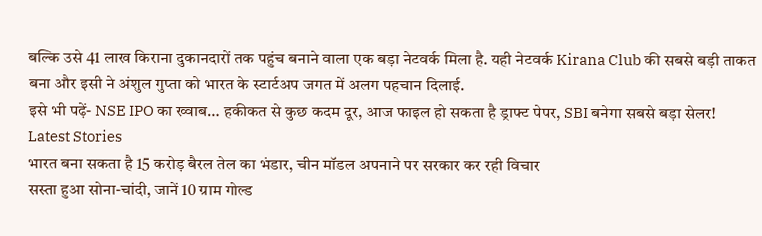बल्कि उसे 41 लाख किराना दुकानदारों तक पहुंच बनाने वाला एक बड़ा नेटवर्क मिला है. यही नेटवर्क Kirana Club की सबसे बड़ी ताकत बना और इसी ने अंशुल गुप्ता को भारत के स्टार्टअप जगत में अलग पहचान दिलाई.
इसे भी पढ़ें- NSE IPO का ख्वाब… हकीकत से कुछ कदम दूर, आज फाइल हो सकता है ड्राफ्ट पेपर, SBI बनेगा सबसे बड़ा सेलर!
Latest Stories
भारत बना सकता है 15 करोड़ बैरल तेल का भंडार, चीन मॉडल अपनाने पर सरकार कर रही विचार
सस्ता हुआ सोना-चांदी, जानें 10 ग्राम गोल्ड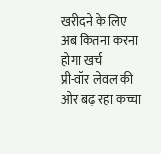खरीदने के लिए अब कितना करना होगा खर्च
प्री-वॉर लेवल की ओर बढ़ रहा कच्चा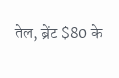तेल, ब्रेंट $80 के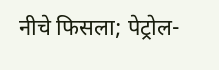नीचे फिसला; पेट्रोल-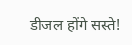डीजल होंगे सस्ते!